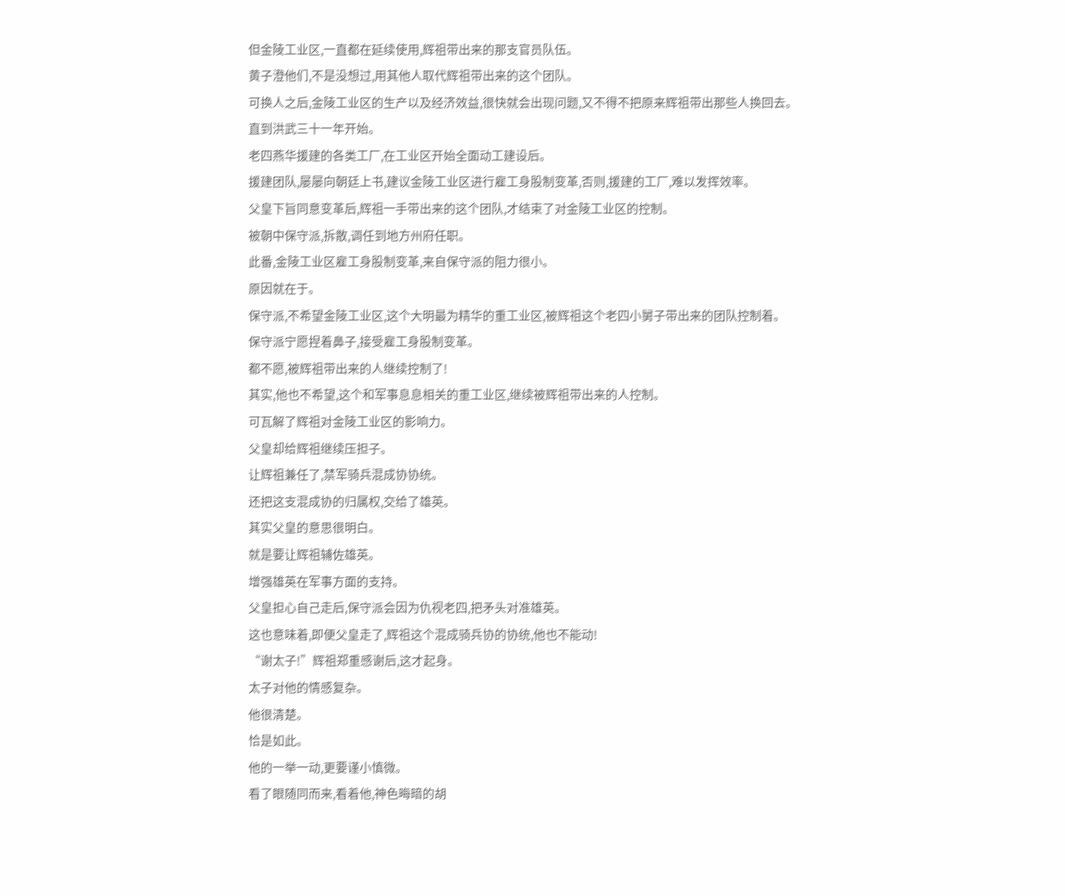但金陵工业区,一直都在延续使用,辉祖带出来的那支官员队伍。
黄子澄他们,不是没想过,用其他人取代辉祖带出来的这个团队。
可换人之后,金陵工业区的生产以及经济效益,很快就会出现问题,又不得不把原来辉祖带出那些人换回去。
直到洪武三十一年开始。
老四燕华援建的各类工厂,在工业区开始全面动工建设后。
援建团队,屡屡向朝廷上书,建议金陵工业区进行雇工身股制变革,否则,援建的工厂,难以发挥效率。
父皇下旨同意变革后,辉祖一手带出来的这个团队,才结束了对金陵工业区的控制。
被朝中保守派,拆散,调任到地方州府任职。
此番,金陵工业区雇工身股制变革,来自保守派的阻力很小。
原因就在于。
保守派,不希望金陵工业区,这个大明最为精华的重工业区,被辉祖这个老四小舅子带出来的团队控制着。
保守派宁愿捏着鼻子,接受雇工身股制变革。
都不愿,被辉祖带出来的人继续控制了!
其实,他也不希望,这个和军事息息相关的重工业区,继续被辉祖带出来的人控制。
可瓦解了辉祖对金陵工业区的影响力。
父皇却给辉祖继续压担子。
让辉祖兼任了,禁军骑兵混成协协统。
还把这支混成协的归属权,交给了雄英。
其实父皇的意思很明白。
就是要让辉祖辅佐雄英。
增强雄英在军事方面的支持。
父皇担心自己走后,保守派会因为仇视老四,把矛头对准雄英。
这也意味着,即便父皇走了,辉祖这个混成骑兵协的协统,他也不能动!
“谢太子!”辉祖郑重感谢后,这才起身。
太子对他的情感复杂。
他很清楚。
恰是如此。
他的一举一动,更要谨小慎微。
看了眼随同而来,看着他,神色晦暗的胡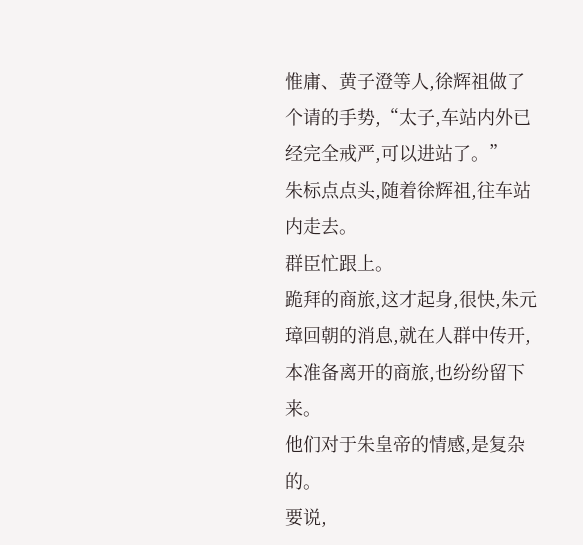惟庸、黄子澄等人,徐辉祖做了个请的手势,“太子,车站内外已经完全戒严,可以进站了。”
朱标点点头,随着徐辉祖,往车站内走去。
群臣忙跟上。
跪拜的商旅,这才起身,很快,朱元璋回朝的消息,就在人群中传开,本准备离开的商旅,也纷纷留下来。
他们对于朱皇帝的情感,是复杂的。
要说,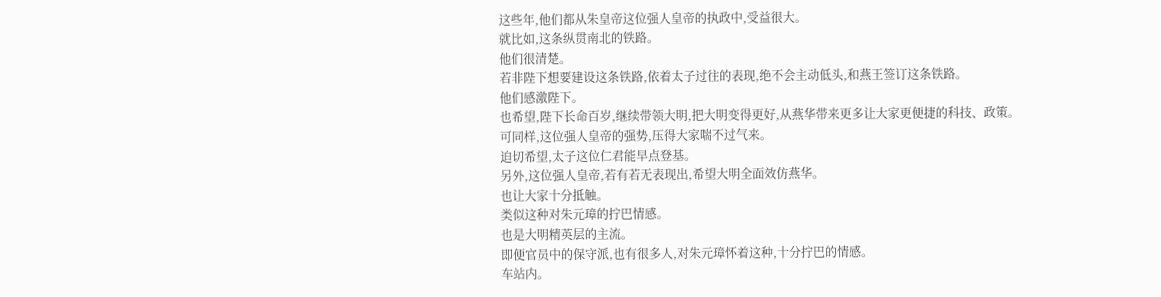这些年,他们都从朱皇帝这位强人皇帝的执政中,受益很大。
就比如,这条纵贯南北的铁路。
他们很清楚。
若非陛下想要建设这条铁路,依着太子过往的表现,绝不会主动低头,和燕王签订这条铁路。
他们感激陛下。
也希望,陛下长命百岁,继续带领大明,把大明变得更好,从燕华带来更多让大家更便捷的科技、政策。
可同样,这位强人皇帝的强势,压得大家喘不过气来。
迫切希望,太子这位仁君能早点登基。
另外,这位强人皇帝,若有若无表现出,希望大明全面效仿燕华。
也让大家十分抵触。
类似这种对朱元璋的拧巴情感。
也是大明精英层的主流。
即便官员中的保守派,也有很多人,对朱元璋怀着这种,十分拧巴的情感。
车站内。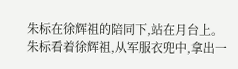朱标在徐辉祖的陪同下,站在月台上。
朱标看着徐辉祖,从军服衣兜中,拿出一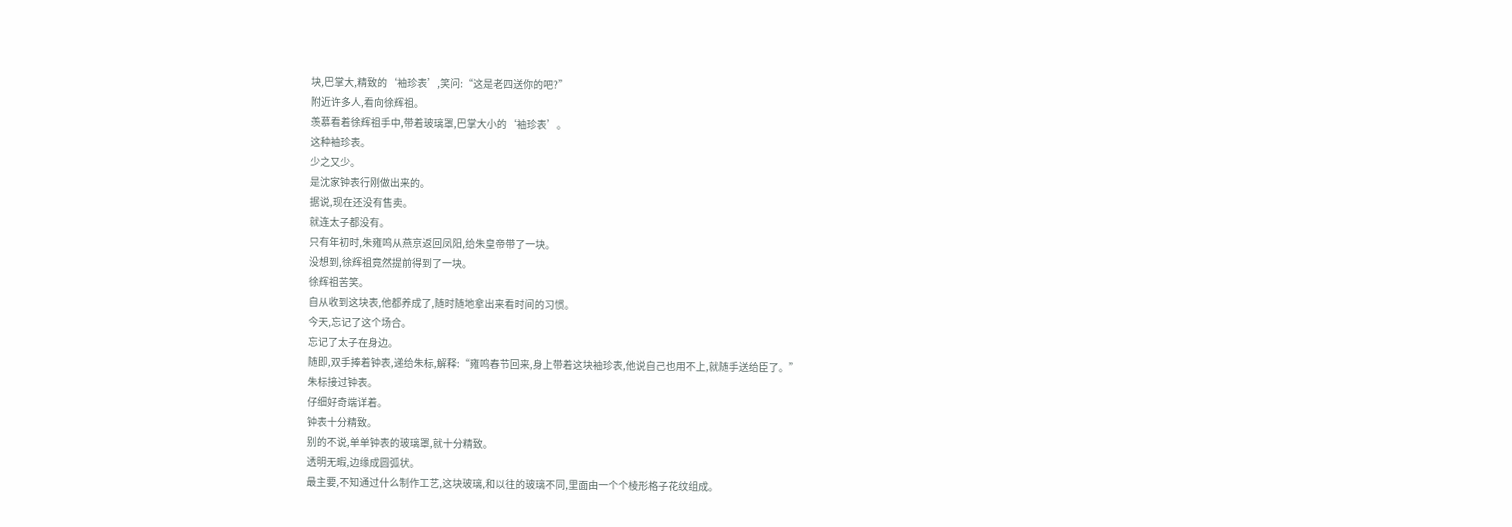块,巴掌大,精致的‘袖珍表’,笑问:“这是老四送你的吧?”
附近许多人,看向徐辉祖。
羡慕看着徐辉祖手中,带着玻璃罩,巴掌大小的‘袖珍表’。
这种袖珍表。
少之又少。
是沈家钟表行刚做出来的。
据说,现在还没有售卖。
就连太子都没有。
只有年初时,朱雍鸣从燕京返回凤阳,给朱皇帝带了一块。
没想到,徐辉祖竟然提前得到了一块。
徐辉祖苦笑。
自从收到这块表,他都养成了,随时随地拿出来看时间的习惯。
今天,忘记了这个场合。
忘记了太子在身边。
随即,双手捧着钟表,递给朱标,解释:“雍鸣春节回来,身上带着这块袖珍表,他说自己也用不上,就随手送给臣了。”
朱标接过钟表。
仔细好奇端详着。
钟表十分精致。
别的不说,单单钟表的玻璃罩,就十分精致。
透明无暇,边缘成圆弧状。
最主要,不知通过什么制作工艺,这块玻璃,和以往的玻璃不同,里面由一个个棱形格子花纹组成。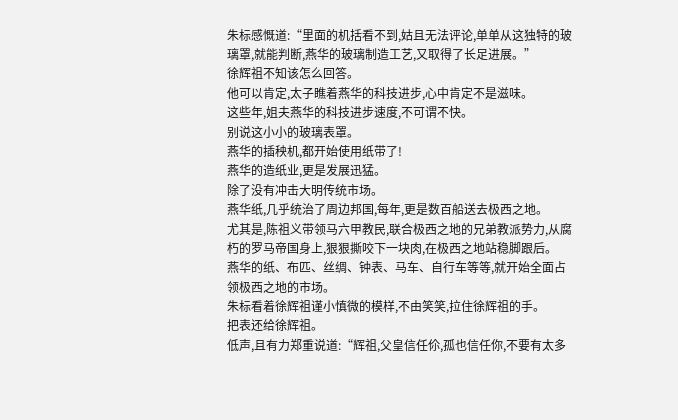朱标感慨道:“里面的机括看不到,姑且无法评论,单单从这独特的玻璃罩,就能判断,燕华的玻璃制造工艺,又取得了长足进展。”
徐辉祖不知该怎么回答。
他可以肯定,太子瞧着燕华的科技进步,心中肯定不是滋味。
这些年,姐夫燕华的科技进步速度,不可谓不快。
别说这小小的玻璃表罩。
燕华的插秧机,都开始使用纸带了!
燕华的造纸业,更是发展迅猛。
除了没有冲击大明传统市场。
燕华纸,几乎统治了周边邦国,每年,更是数百船送去极西之地。
尤其是,陈祖义带领马六甲教民,联合极西之地的兄弟教派势力,从腐朽的罗马帝国身上,狠狠撕咬下一块肉,在极西之地站稳脚跟后。
燕华的纸、布匹、丝绸、钟表、马车、自行车等等,就开始全面占领极西之地的市场。
朱标看着徐辉祖谨小慎微的模样,不由笑笑,拉住徐辉祖的手。
把表还给徐辉祖。
低声,且有力郑重说道:“辉祖,父皇信任伱,孤也信任你,不要有太多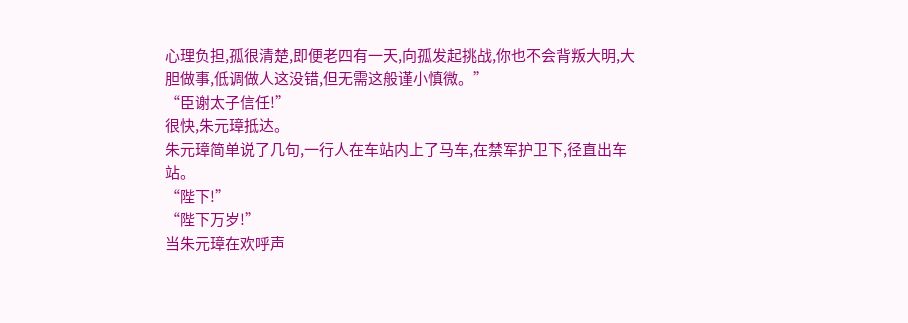心理负担,孤很清楚,即便老四有一天,向孤发起挑战,你也不会背叛大明,大胆做事,低调做人这没错,但无需这般谨小慎微。”
“臣谢太子信任!”
很快,朱元璋抵达。
朱元璋简单说了几句,一行人在车站内上了马车,在禁军护卫下,径直出车站。
“陛下!”
“陛下万岁!”
当朱元璋在欢呼声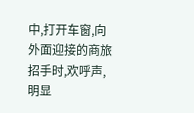中,打开车窗,向外面迎接的商旅招手时,欢呼声,明显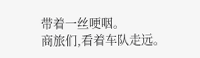带着一丝哽咽。
商旅们,看着车队走远。